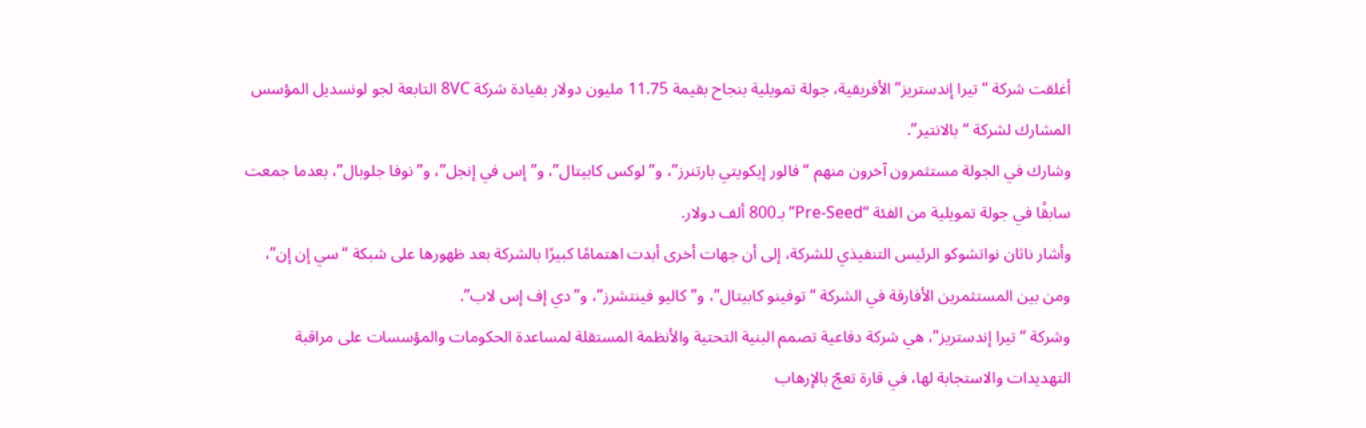أغلقت شركة “تيرا إندستريز” الأفريقية، جولة تمويلية بنجاح بقيمة 11.75 مليون دولار بقيادة شركة 8VC التابعة لجو لونسديل المؤسس المشارك لشركة “بالانتير”.
وشارك في الجولة مستثمرون آخرون منهم “فالور إيكويتي بارتنرز”، و”لوكس كابيتال”، و”إس في إنجل”، و”نوفا جلوبال”، بعدما جمعت سابقًا في جولة تمويلية من الفئة “Pre-Seed” بـ800 ألف دولار.
وأشار ناثان نواتشوكو الرئيس التنفيذي للشركة، إلى أن جهات أخرى أبدت اهتمامًا كبيرًا بالشركة بعد ظهورها على شبكة “سي إن إن”، ومن بين المستثمرين الأفارقة في الشركة “توفينو كابيتال”، و”كاليو فينتشرز”، و”دي إف إس لاب”.
وشركة “تيرا إندستريز”، هي شركة دفاعية تصمم البنية التحتية والأنظمة المستقلة لمساعدة الحكومات والمؤسسات على مراقبة التهديدات والاستجابة لها، في قارة تعجّ بالإرهاب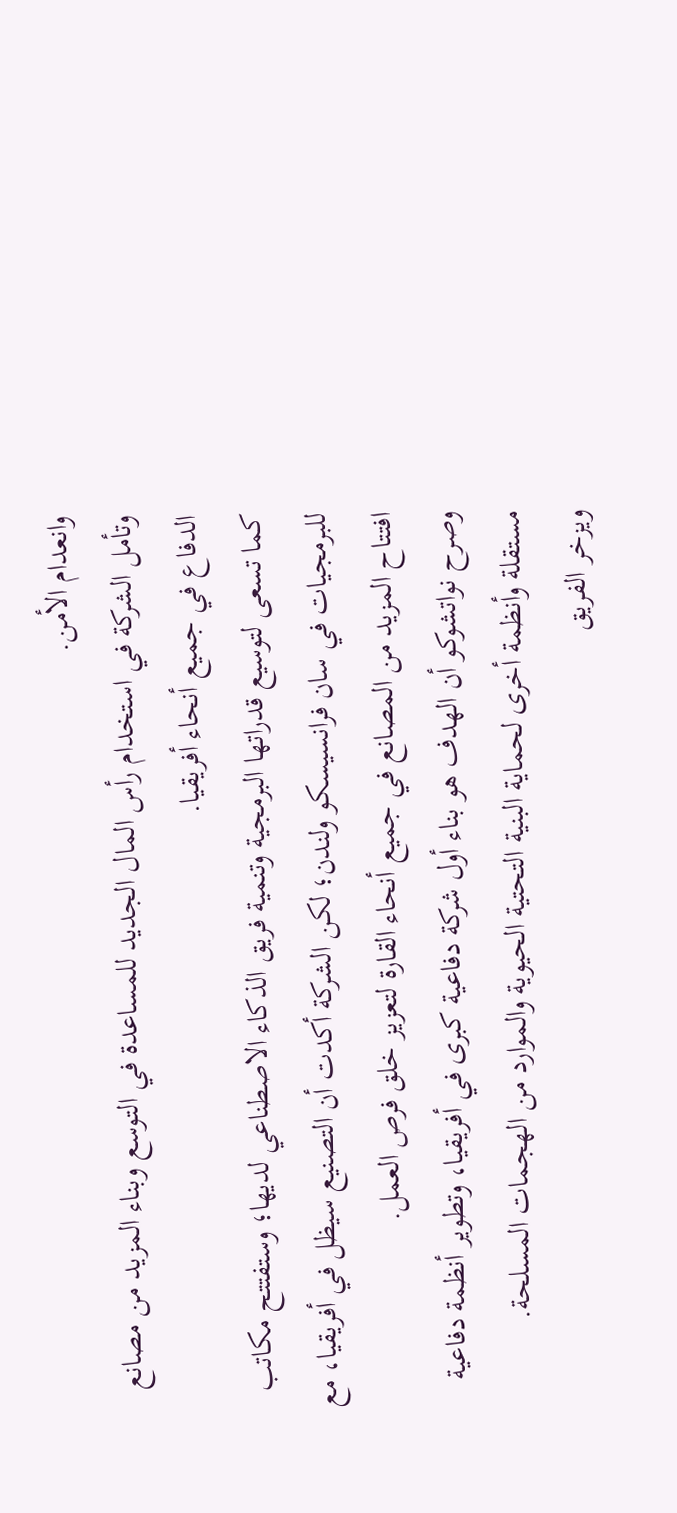وانعدام الأمن.
وتأمل الشركة في استخدام رأس المال الجديد للمساعدة في التوسع وبناء المزيد من مصانع الدفاع في جميع أنحاء أفريقيا.
كما تسعى لتوسيع قدراتها البرمجية وتنمية فريق الذكاء الاصطناعي لديها؛ وستفتتح مكاتب للبرمجيات في سان فرانسيسكو ولندن؛ لكن الشركة أكدت أن التصنيع سيظل في أفريقيا، مع افتتاح المزيد من المصانع في جميع أنحاء القارة لتعزيز خلق فرص العمل.
وصرح نواتشوكو أن الهدف هو بناء أول شركة دفاعية كبرى في أفريقيا، وتطوير أنظمة دفاعية مستقلة وأنظمة أخرى لحماية البنية التحتية الحيوية والموارد من الهجمات المسلحة.
ويزخر الفريق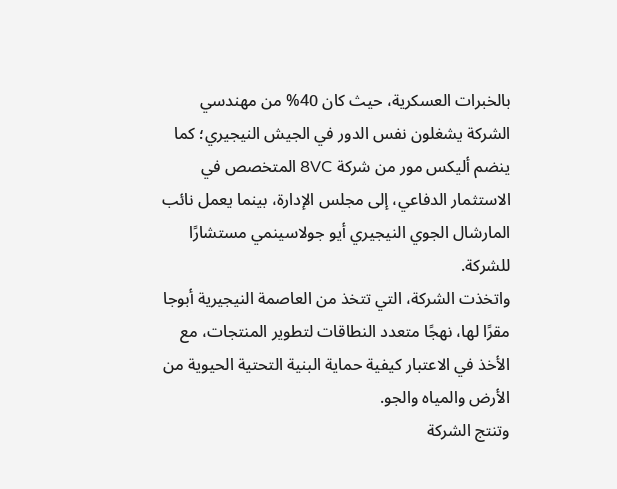بالخبرات العسكرية، حيث كان 40% من مهندسي الشركة يشغلون نفس الدور في الجيش النيجيري؛ كما ينضم أليكس مور من شركة 8VC المتخصص في الاستثمار الدفاعي، إلى مجلس الإدارة، بينما يعمل نائب المارشال الجوي النيجيري أيو جولاسينمي مستشارًا للشركة.
واتخذت الشركة، التي تتخذ من العاصمة النيجيرية أبوجا مقرًا لها، نهجًا متعدد النطاقات لتطوير المنتجات، مع الأخذ في الاعتبار كيفية حماية البنية التحتية الحيوية من الأرض والمياه والجو.
وتنتج الشركة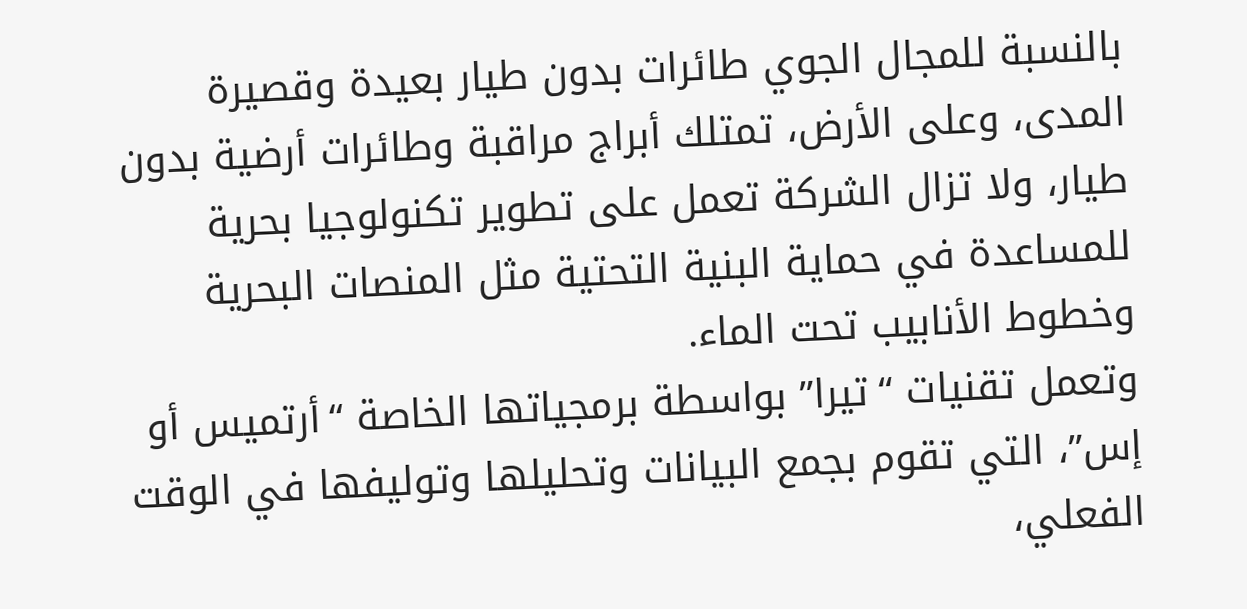بالنسبة للمجال الجوي طائرات بدون طيار بعيدة وقصيرة المدى، وعلى الأرض، تمتلك أبراج مراقبة وطائرات أرضية بدون طيار، ولا تزال الشركة تعمل على تطوير تكنولوجيا بحرية للمساعدة في حماية البنية التحتية مثل المنصات البحرية وخطوط الأنابيب تحت الماء.
وتعمل تقنيات “تيرا” بواسطة برمجياتها الخاصة “أرتميس أو إس”، التي تقوم بجمع البيانات وتحليلها وتوليفها في الوقت الفعلي،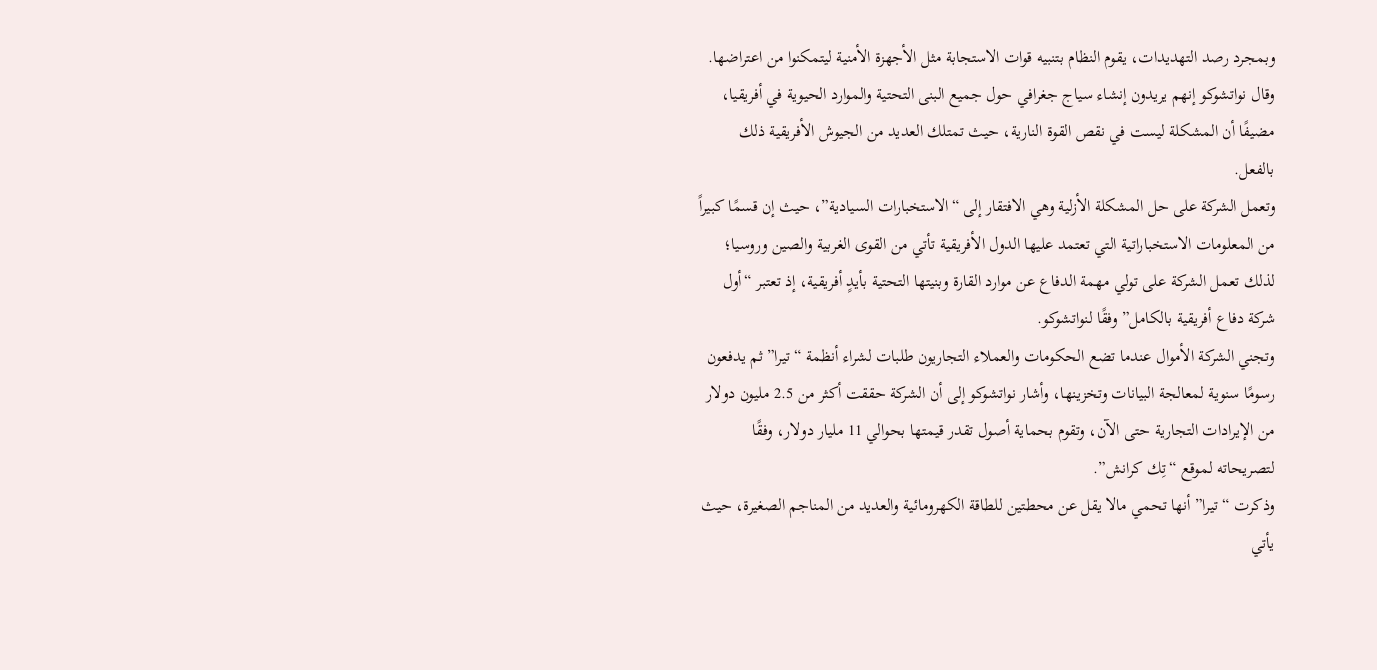وبمجرد رصد التهديدات، يقوم النظام بتنبيه قوات الاستجابة مثل الأجهزة الأمنية ليتمكنوا من اعتراضها.
وقال نواتشوكو إنهم يريدون إنشاء سياج جغرافي حول جميع البنى التحتية والموارد الحيوية في أفريقيا، مضيفًا أن المشكلة ليست في نقص القوة النارية، حيث تمتلك العديد من الجيوش الأفريقية ذلك بالفعل.
وتعمل الشركة على حل المشكلة الأزلية وهي الافتقار إلى “الاستخبارات السيادية”، حيث إن قسمًا كبيراً من المعلومات الاستخباراتية التي تعتمد عليها الدول الأفريقية تأتي من القوى الغربية والصين وروسيا؛ لذلك تعمل الشركة على تولي مهمة الدفاع عن موارد القارة وبنيتها التحتية بأيدٍ أفريقية، إذ تعتبر “أول شركة دفاع أفريقية بالكامل” وفقًا لنواتشوكو.
وتجني الشركة الأموال عندما تضع الحكومات والعملاء التجاريون طلبات لشراء أنظمة “تيرا” ثم يدفعون رسومًا سنوية لمعالجة البيانات وتخزينها، وأشار نواتشوكو إلى أن الشركة حققت أكثر من 2.5 مليون دولار من الإيرادات التجارية حتى الآن، وتقوم بحماية أصول تقدر قيمتها بحوالي 11 مليار دولار، وفقًا لتصريحاته لموقع “تِك كرانش”.
وذكرت “تيرا” أنها تحمي مالا يقل عن محطتين للطاقة الكهرومائية والعديد من المناجم الصغيرة، حيث يأتي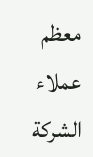معظم عملاء الشركة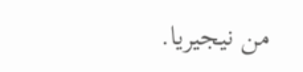من نيجيريا.